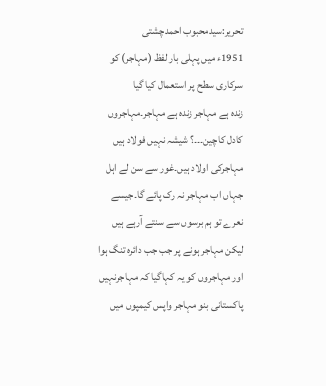تحریر:سیدمحبوب احمدچشتی
1951ء میں پہلی بار لفظ (مہاجر) کو سرکاری سطح پر استعمال کیا گیا
زندہ ہے مہاجر زندہ ہے مہاجر۔مہاجروں کادل کاچین۔۔۔؟ شیشہ نہیں فولاد ہیں مہاجرکی اولاد ہیں۔غور سے سن لے اہل جہاں اب مہاجر نہ رک پائے گا۔جیسے نعرے تو ہم برسوں سے سنتے آرہے ہیں لیکن مہاجر ہونے پر جب جب دائرہ تنگ ہوا اور مہاجروں کو یہ کہاگیا کہ مہاجرنہیں پاکستانی بنو مہاجر واپس کیمپوں میں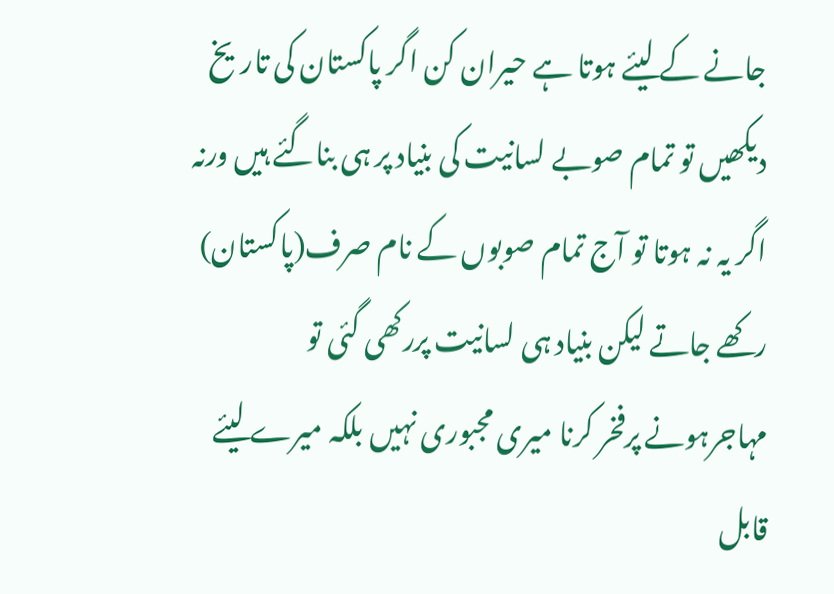جانے کے لیئے ہوتا ہے حیران کن اگر پاکستان کی تاریخ دیکھیں تو تمام صوبے لسانیت کی بنیاد پر ہی بناگئے ہیں ورنہ اگر یہ نہ ہوتا تو آج تمام صوبوں کے نام صرف(پاکستان) رکھے جاتے لیکن بنیاد ہی لسانیت پررکھی گئی تو مہاجرہونے پرفخر کرنا میری مجبوری نہیں بلکہ میرے لیئے قابل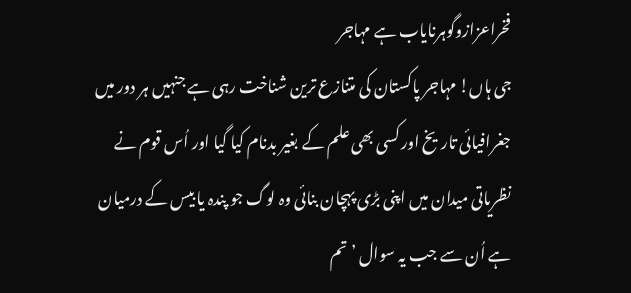فخراعزازوگوہرنایاب ہے مہاجر
جی ہاں! مہاجر پاکستان کی متنازع ترین شناخت رہی ہے جنہیں ہر دور میں جغرافیائی تاریخ اور کسی بھی علم کے بغیر بدنام کیا گیا اور اُس قوم نے نظریاتی میدان میں اپنی بڑی پہچان بنائی وہ لوگ جو پندہ یا بیس کے درمیان ہے اُن سے جب یہ سوال ’تم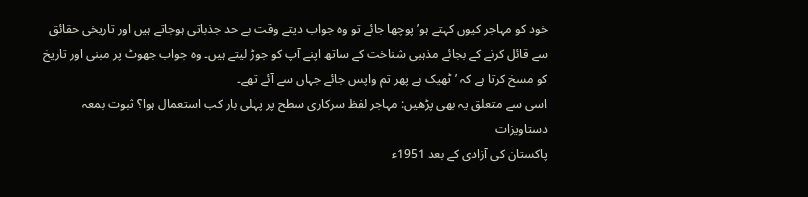خود کو مہاجر کیوں کہتے ہو’ پوچھا جائے تو وہ جواب دیتے وقت بے حد جذباتی ہوجاتے ہیں اور تاریخی حقائق سے قائل کرنے کے بجائے مذہبی شناخت کے ساتھ اپنے آپ کو جوڑ لیتے ہیں۔ وہ جواب جھوٹ پر مبنی اور تاریخ کو مسخ کرتا ہے کہ ’ٹھیک ہے پھر تم واپس جائے جہاں سے آئے تھے۔
اسی سے متعلق یہ بھی پڑھیں: مہاجر لفظ سرکاری سطح پر پہلی بار کب استعمال ہوا؟ ثبوت بمعہ دستاویزات
پاکستان کی آزادی کے بعد 1951ء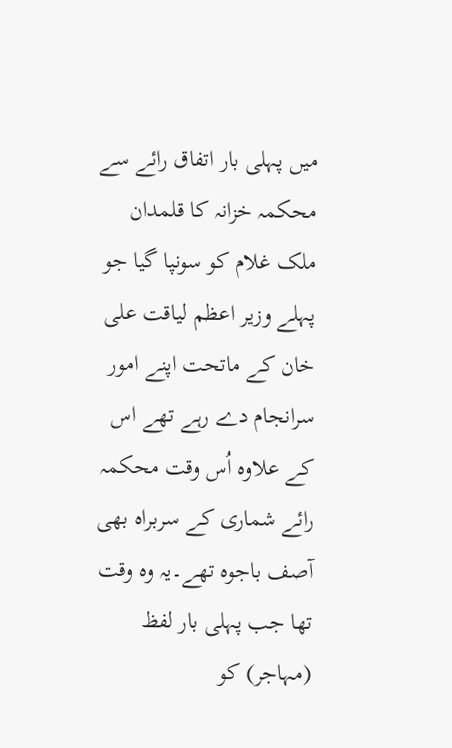میں پہلی بار اتفاق رائے سے محکمہ خزانہ کا قلمدان ملک غلام کو سونپا گیا جو پہلے وزیر اعظم لیاقت علی خان کے ماتحت اپنے امور سرانجام دے رہے تھے اس کے علاوہ اُس وقت محکمہ رائے شماری کے سربراہ بھی آصف باجوہ تھے۔یہ وہ وقت تھا جب پہلی بار لفظ (مہاجر) کو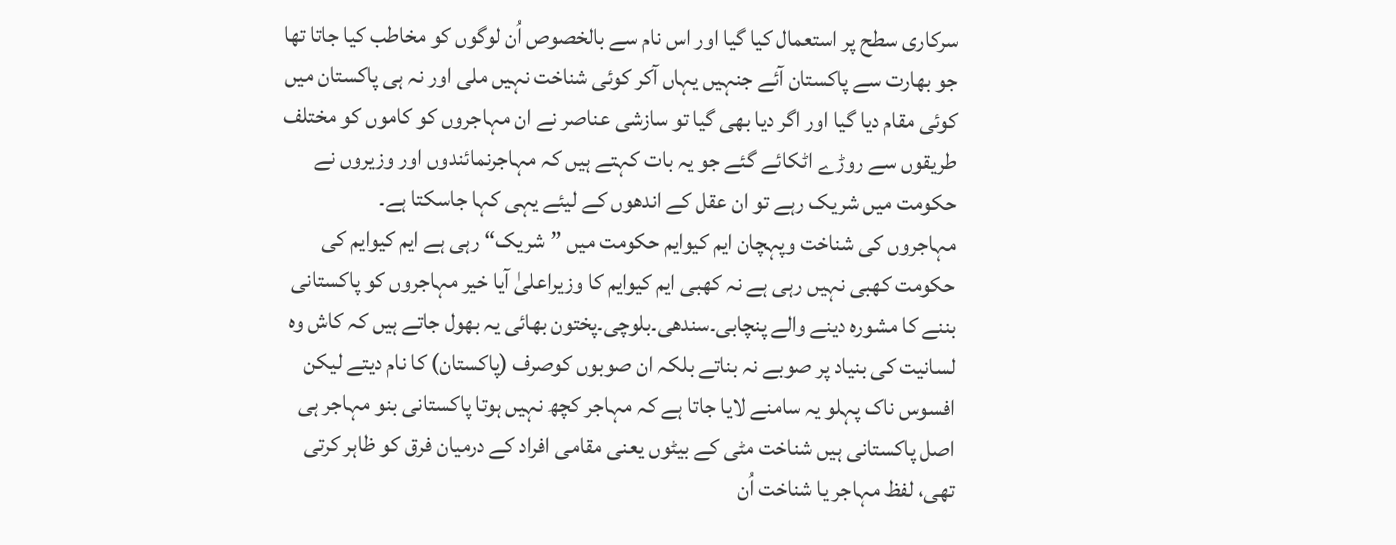سرکاری سطح پر استعمال کیا گیا اور اس نام سے بالخصوص اُن لوگوں کو مخاطب کیا جاتا تھا جو بھارت سے پاکستان آئے جنہیں یہاں آکر کوئی شناخت نہیں ملی اور نہ ہی پاکستان میں کوئی مقام دیا گیا اور اگر دیا بھی گیا تو سازشی عناصر نے ان مہاجروں کو کاموں کو مختلف طریقوں سے روڑے اٹکائے گئے جو یہ بات کہتے ہیں کہ مہاجرنمائندوں اور وزیروں نے حکومت میں شریک رہے تو ان عقل کے اندھوں کے لیئے یہی کہا جاسکتا ہے۔
مہاجروں کی شناخت وپہچان ایم کیوایم حکومت میں ”شریک“ رہی ہے ایم کیوایم کی حکومت کھبی نہیں رہی ہے نہ کھبی ایم کیوایم کا وزیراعلیٰ آیا خیر مہاجروں کو پاکستانی بننے کا مشورہ دینے والے پنچابی۔سندھی۔بلوچی۔پختون بھائی یہ بھول جاتے ہیں کہ کاش وہ لسانیت کی بنیاد پر صوبے نہ بناتے بلکہ ان صوبوں کوصرف (پاکستان) کا نام دیتے لیکن افسوس ناک پہلو یہ سامنے لایا جاتا ہے کہ مہاجر کچھ نہیں ہوتا پاکستانی بنو مہاجر ہی اصل پاکستانی ہیں شناخت مٹی کے بیٹوں یعنی مقامی افراد کے درمیان فرق کو ظاہر کرتی تھی، لفظ مہاجر یا شناخت اُن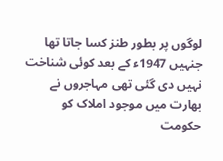لوگوں پر بطور طنز کسا جاتا تھا جنہیں 1947ء کے بعد کوئی شناخت نہیں دی گئی تھی مہاجروں نے بھارت میں موجود املاک کو حکومت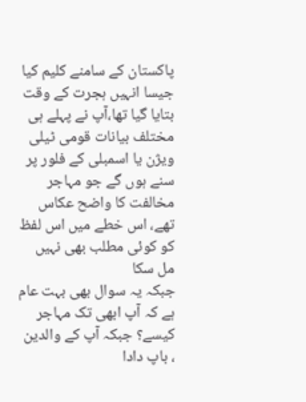پاکستان کے سامنے کلیم کیا جیسا انہیں ہجرت کے وقت بتایا گیا تھا،آپ نے پہلے ہی مختلف بیانات قومی ٹیلی ویژن یا اسمبلی کے فلور پر سنے ہوں گے جو مہاجر مخالفت کا واضح عکاس تھے، اس خطے میں اس لفظ کو کوئی مطلب بھی نہیں مل سکا
جبکہ یہ سوال بھی بہت عام ہے کہ آپ ابھی تک مہاجر کیسے؟ جبکہ آپ کے والدین ، باپ دادا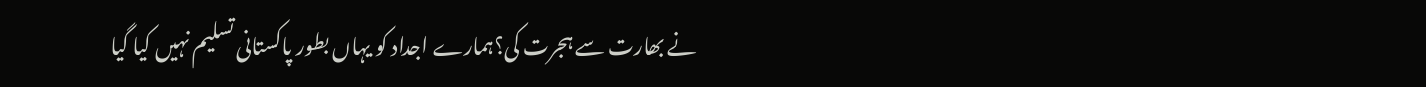نے بھارت سے ہجرت کی؟ہمارے اجداد کو یہاں بطور پاکستانی تسلیم نہیں کیا گیا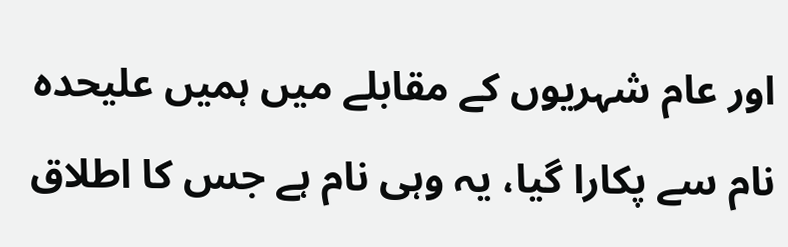اور عام شہریوں کے مقابلے میں ہمیں علیحدہ نام سے پکارا گیا، یہ وہی نام ہے جس کا اطلاق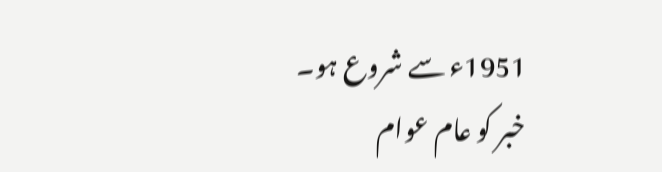1951ء سے شروع ہو۔
خبر کو عام عوام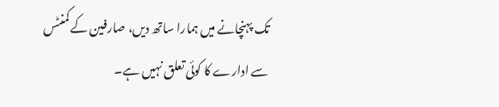تک پہنچانے میں ہمارا ساتھ دیں، صارفین کے کمنٹس سے ادارے کا کوئی تعلق نہیں ہے۔